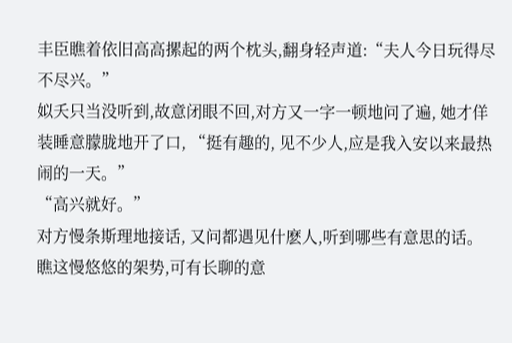丰臣瞧着依旧高高摞起的两个枕头,翻身轻声道:“夫人今日玩得尽不尽兴。”
姒夭只当没听到,故意闭眼不回,对方又一字一顿地问了遍, 她才佯装睡意朦胧地开了口, “挺有趣的, 见不少人,应是我入安以来最热闹的一天。”
“高兴就好。”
对方慢条斯理地接话, 又问都遇见什麽人,听到哪些有意思的话。
瞧这慢悠悠的架势,可有长聊的意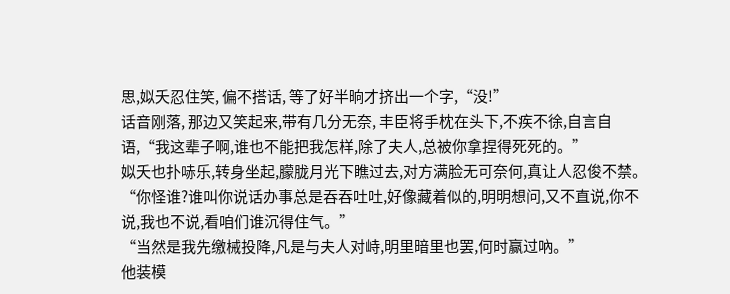思,姒夭忍住笑, 偏不搭话, 等了好半晌才挤出一个字,“没!”
话音刚落, 那边又笑起来,带有几分无奈, 丰臣将手枕在头下,不疾不徐,自言自语,“我这辈子啊,谁也不能把我怎样,除了夫人,总被你拿捏得死死的。”
姒夭也扑哧乐,转身坐起,朦胧月光下瞧过去,对方满脸无可奈何,真让人忍俊不禁。
“你怪谁?谁叫你说话办事总是吞吞吐吐,好像藏着似的,明明想问,又不直说,你不说,我也不说,看咱们谁沉得住气。”
“当然是我先缴械投降,凡是与夫人对峙,明里暗里也罢,何时赢过吶。”
他装模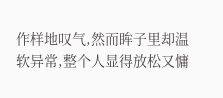作样地叹气,然而眸子里却温软异常,整个人显得放松又慵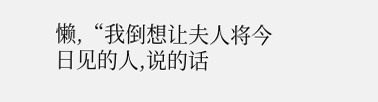懒,“我倒想让夫人将今日见的人,说的话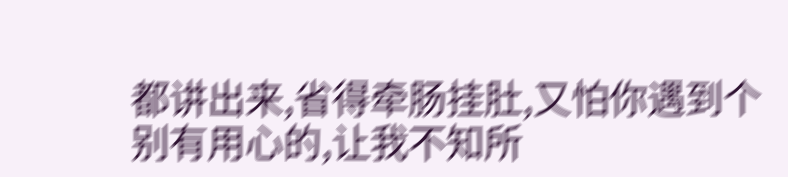都讲出来,省得牵肠挂肚,又怕你遇到个别有用心的,让我不知所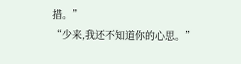措。”
“少来,我还不知道你的心思。”